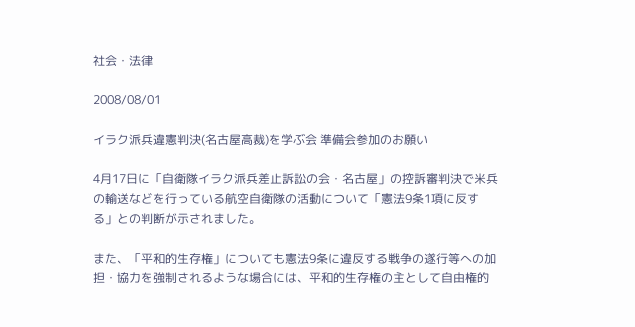社会・法律

2008/08/01

イラク派兵違憲判決(名古屋高裁)を学ぶ会 準備会参加のお願い

4月17日に「自衛隊イラク派兵差止訴訟の会・名古屋」の控訴審判決で米兵の輸送などを行っている航空自衛隊の活動について「憲法9条1項に反する」との判断が示されました。

また、「平和的生存権」についても憲法9条に違反する戦争の遂行等への加担・協力を強制されるような場合には、平和的生存権の主として自由権的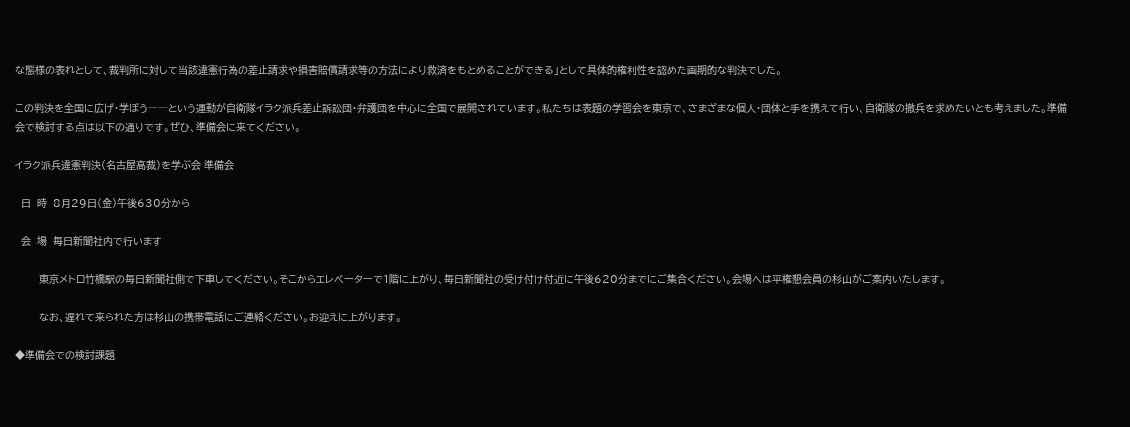な態様の表れとして、裁判所に対して当該違憲行為の差止請求や損害賠償請求等の方法により救済をもとめることができる」として具体的権利性を認めた画期的な判決でした。

この判決を全国に広げ・学ぼう――という運動が自衛隊イラク派兵差止訴訟団・弁護団を中心に全国で展開されています。私たちは表題の学習会を東京で、さまざまな個人・団体と手を携えて行い、自衛隊の撤兵を求めたいとも考えました。準備会で検討する点は以下の通りです。ぜひ、準備会に来てください。

イラク派兵違憲判決(名古屋高裁)を学ぶ会 準備会

  日  時  8月29日(金)午後630分から

  会  場  毎日新聞社内で行います

        東京メトロ竹橋駅の毎日新聞社側で下車してください。そこからエレベーターで1階に上がり、毎日新聞社の受け付け付近に午後620分までにご集合ください。会場へは平権懇会員の杉山がご案内いたします。

        なお、遅れて来られた方は杉山の携帯電話にご連絡ください。お迎えに上がります。

◆準備会での検討課題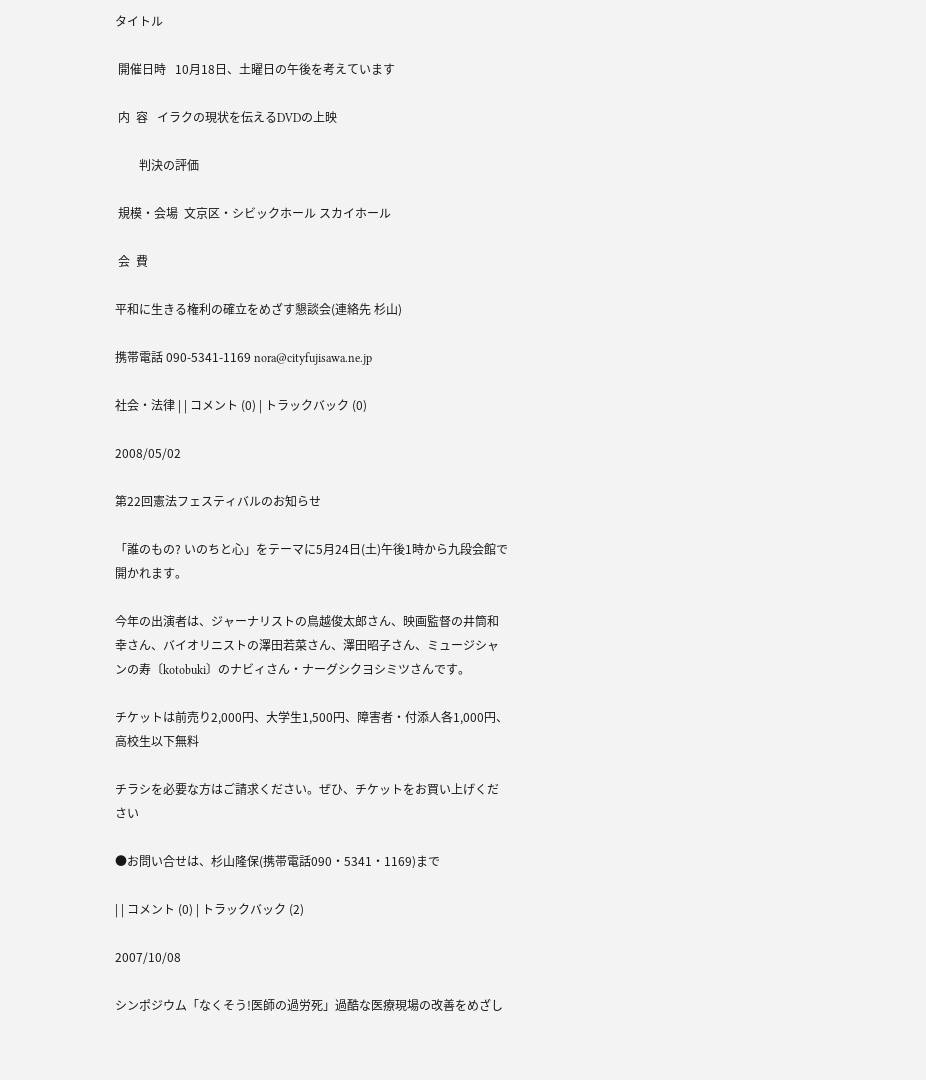タイトル

 開催日時   10月18日、土曜日の午後を考えています

 内  容   イラクの現状を伝えるDVDの上映

        判決の評価

 規模・会場  文京区・シビックホール スカイホール

 会  費

平和に生きる権利の確立をめざす懇談会(連絡先 杉山)

携帯電話 090-5341-1169 nora@cityfujisawa.ne.jp

社会・法律 | | コメント (0) | トラックバック (0)

2008/05/02

第22回憲法フェスティバルのお知らせ

「誰のもの? いのちと心」をテーマに5月24日(土)午後1時から九段会館で開かれます。

今年の出演者は、ジャーナリストの鳥越俊太郎さん、映画監督の井筒和幸さん、バイオリニストの澤田若菜さん、澤田昭子さん、ミュージシャンの寿〔kotobuki〕のナビィさん・ナーグシクヨシミツさんです。

チケットは前売り2,000円、大学生1,500円、障害者・付添人各1,000円、高校生以下無料

チラシを必要な方はご請求ください。ぜひ、チケットをお買い上げください

●お問い合せは、杉山隆保(携帯電話090・5341・1169)まで

| | コメント (0) | トラックバック (2)

2007/10/08

シンポジウム「なくそう!医師の過労死」過酷な医療現場の改善をめざし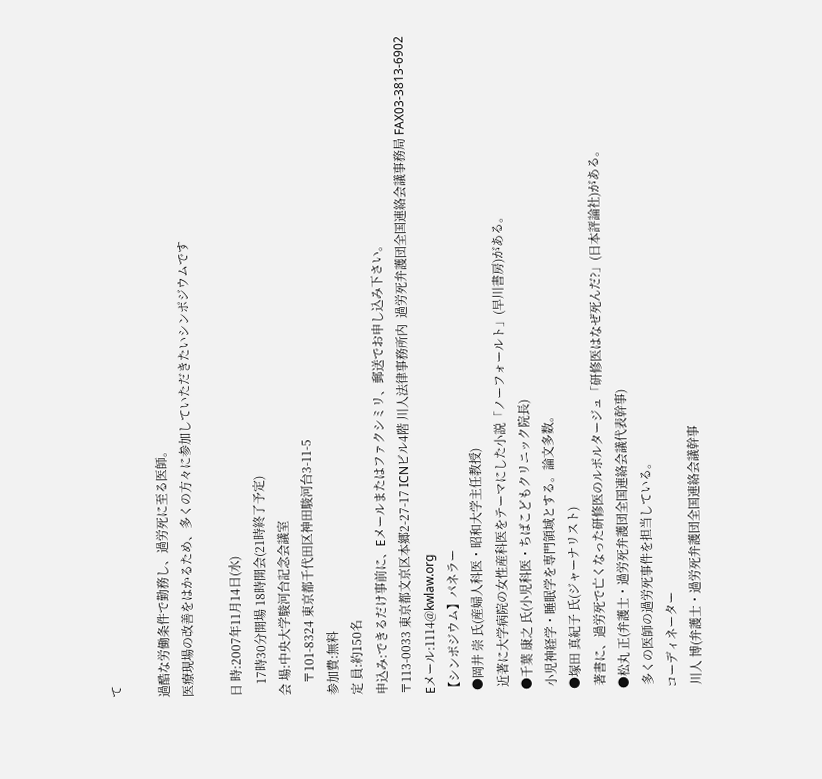て

過酷な労働条件で勤務し、過労死に至る医師。
医療現場の改善をはかるため、多くの方々に参加していただきたいシンポジウムです

日 時:2007年11月14日(水)
    17時30分開場 18時開会(21時終了予定)
会 場:中央大学駿河台記念会議室
    〒101-8324 東京都千代田区神田駿河台3-11-5
参加費:無料
定 員:約150名
申込み:できるだけ事前に、Eメールまたはファクシミリ、郵送でお申し込み下さい。
〒113-0033 東京都文京区本郷2-27-17 ICNビル4階 川人法律事務所内  過労死弁護団全国連絡会議事務局 FAX03-3813-6902
Eメール:1114@kwlaw.org
【シンポジウム】パネラー
 ●岡井 崇 氏(産婦人科医・昭和大学主任教授)
  近著に大学病院の女性産科医をテーマにした小説「ノーフォールト」(早川書房)がある。
 ●千葉 康之 氏(小児科医・ちばこどもクリニック院長)
  小児神経学・睡眠学を専門領域とする。論文多数。
 ●塚田 真紀子 氏(ジャーナリスト)
  著書に、過労死で亡くなった研修医のルポルタージュ「研修医はなぜ死んだ?」(日本評論社)がある。
 ●松丸 正(弁護士・過労死弁護団全国連絡会議代表幹事)
  多くの医師の過労死事件を担当している。
 コーディネーター
  川人 博(弁護士・過労死弁護団全国連絡会議幹事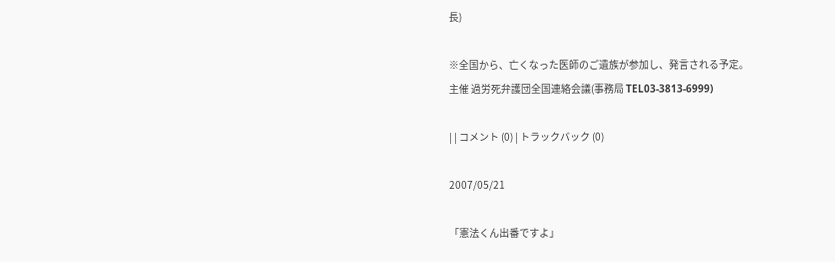長)

※全国から、亡くなった医師のご遺族が参加し、発言される予定。
主催 過労死弁護団全国連絡会議(事務局 TEL03-3813-6999)

| | コメント (0) | トラックバック (0)

2007/05/21

「憲法くん出番ですよ」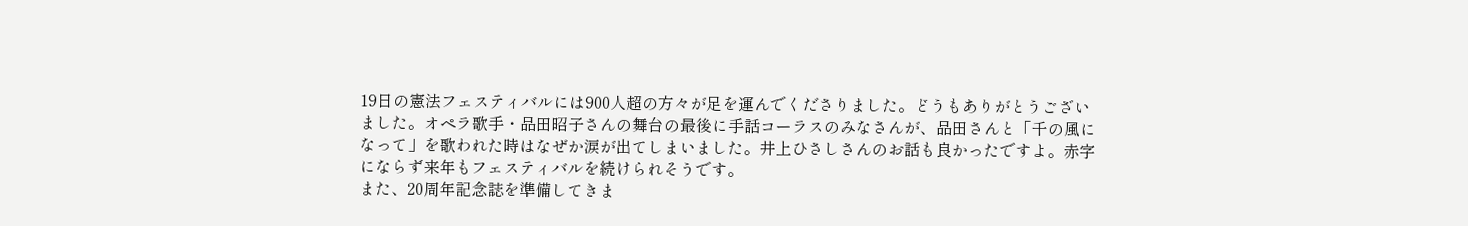19日の憲法フェスティバルには900人超の方々が足を運んでくださりました。どうもありがとうございました。オペラ歌手・品田昭子さんの舞台の最後に手話コーラスのみなさんが、品田さんと「千の風になって」を歌われた時はなぜか涙が出てしまいました。井上ひさしさんのお話も良かったですよ。赤字にならず来年もフェスティバルを続けられそうです。
また、20周年記念誌を準備してきま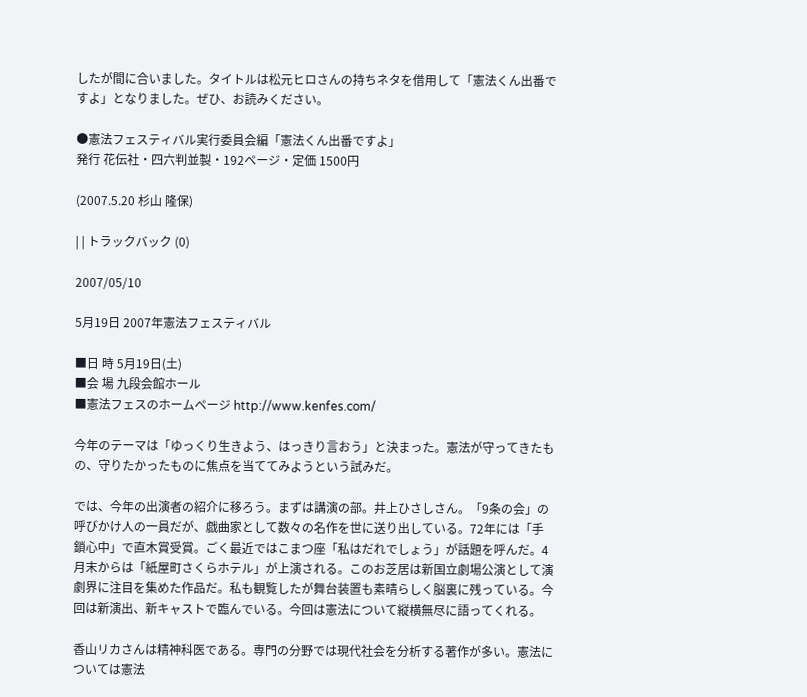したが間に合いました。タイトルは松元ヒロさんの持ちネタを借用して「憲法くん出番ですよ」となりました。ぜひ、お読みください。

●憲法フェスティバル実行委員会編「憲法くん出番ですよ」
発行 花伝社・四六判並製・192ページ・定価 1500円

(2007.5.20 杉山 隆保)

| | トラックバック (0)

2007/05/10

5月19日 2007年憲法フェスティバル

■日 時 5月19日(土)
■会 場 九段会館ホール
■憲法フェスのホームページ http://www.kenfes.com/

今年のテーマは「ゆっくり生きよう、はっきり言おう」と決まった。憲法が守ってきたもの、守りたかったものに焦点を当ててみようという試みだ。

では、今年の出演者の紹介に移ろう。まずは講演の部。井上ひさしさん。「9条の会」の呼びかけ人の一員だが、戯曲家として数々の名作を世に送り出している。72年には「手鎖心中」で直木賞受賞。ごく最近ではこまつ座「私はだれでしょう」が話題を呼んだ。4月末からは「紙屋町さくらホテル」が上演される。このお芝居は新国立劇場公演として演劇界に注目を集めた作品だ。私も観覧したが舞台装置も素晴らしく脳裏に残っている。今回は新演出、新キャストで臨んでいる。今回は憲法について縦横無尽に語ってくれる。

香山リカさんは精神科医である。専門の分野では現代社会を分析する著作が多い。憲法については憲法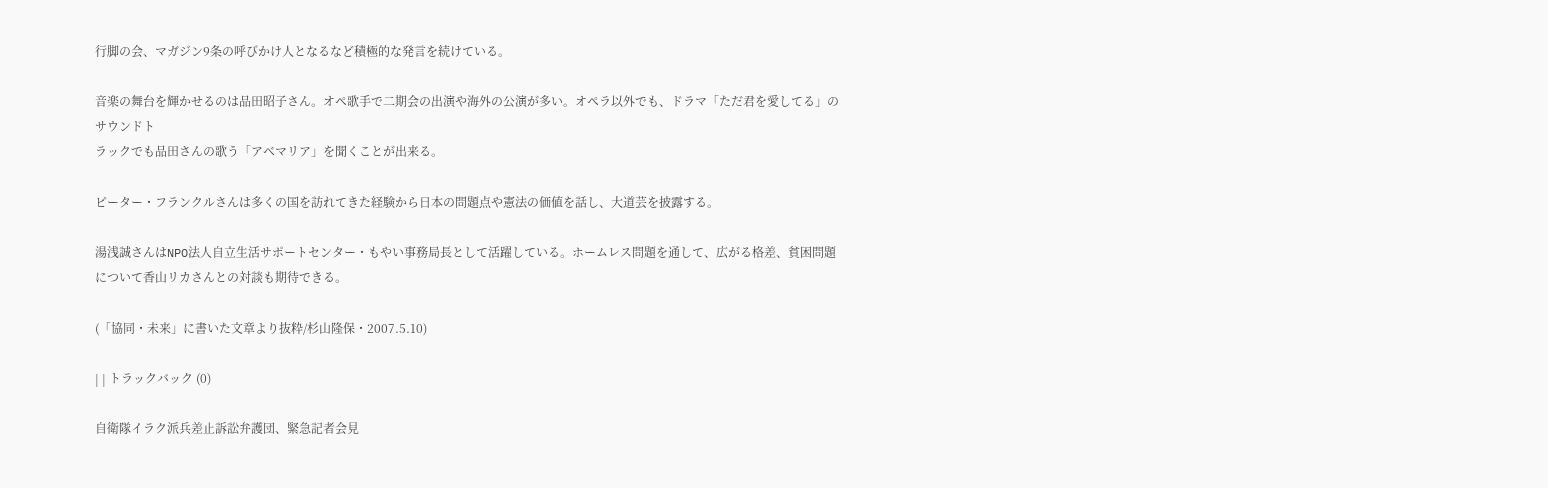行脚の会、マガジン9条の呼びかけ人となるなど積極的な発言を続けている。

音楽の舞台を輝かせるのは品田昭子さん。オペ歌手で二期会の出演や海外の公演が多い。オペラ以外でも、ドラマ「ただ君を愛してる」のサウンドト
ラックでも品田さんの歌う「アベマリア」を聞くことが出来る。

ピーター・フランクルさんは多くの国を訪れてきた経験から日本の問題点や憲法の価値を話し、大道芸を披露する。

湯浅誠さんはNPO法人自立生活サポートセンター・もやい事務局長として活躍している。ホームレス問題を通して、広がる格差、貧困問題について香山リカさんとの対談も期待できる。

(「協同・未来」に書いた文章より抜粋/杉山隆保・2007.5.10)

| | トラックバック (0)

自衛隊イラク派兵差止訴訟弁護団、緊急記者会見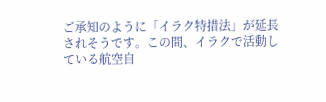ご承知のように「イラク特措法」が延長されそうです。この間、イラクで活動している航空自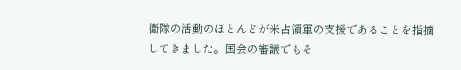衛隊の活動のほとんどが米占領軍の支援であることを指摘してきました。国会の審議でもそ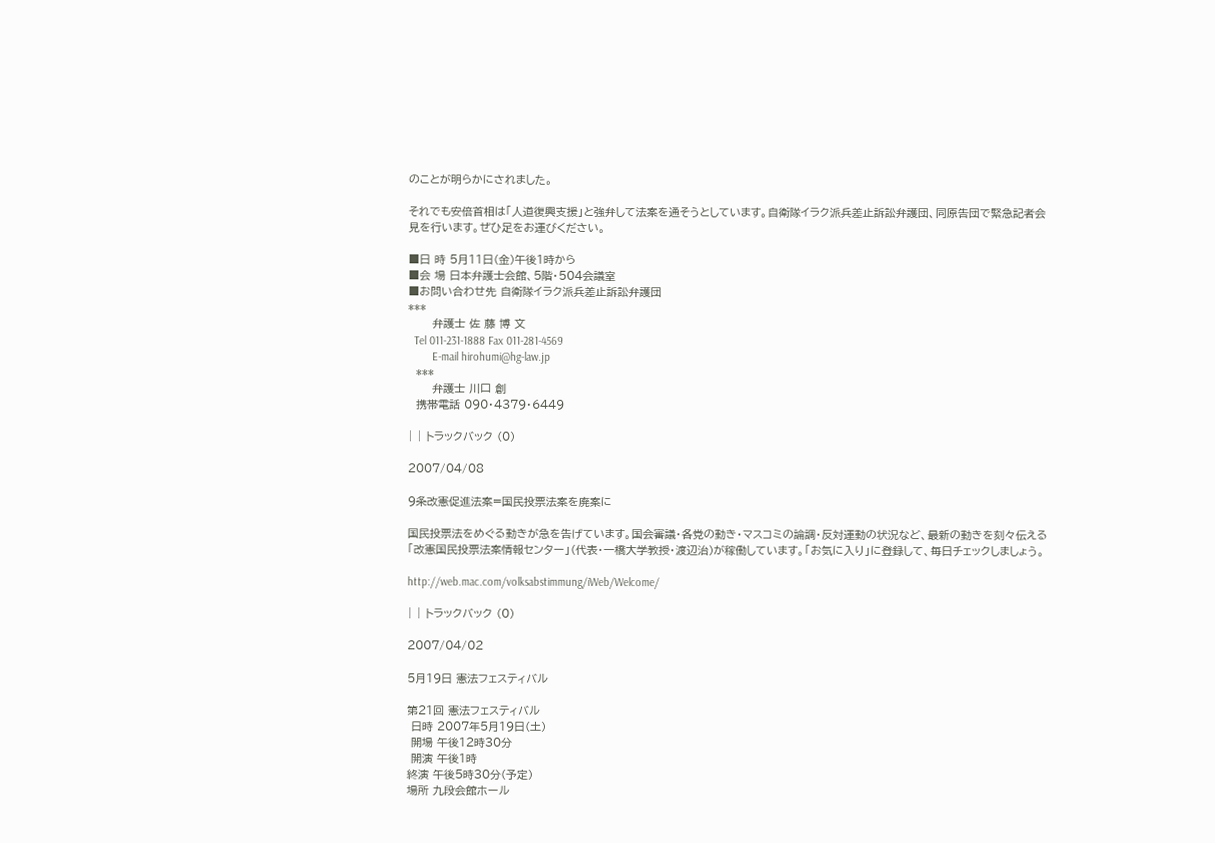のことが明らかにされました。

それでも安倍首相は「人道復興支援」と強弁して法案を通そうとしています。自衛隊イラク派兵差止訴訟弁護団、同原告団で緊急記者会見を行います。ぜひ足をお運びください。

■日 時 5月11日(金)午後1時から
■会 場 日本弁護士会館、5階・504会議室
■お問い合わせ先 自衛隊イラク派兵差止訴訟弁護団
***
      弁護士 佐 藤 博 文
  Tel 011-231-1888 Fax 011-281-4569
        E-mail hirohumi@hg-law.jp
  ***
      弁護士 川口 創
  携帯電話 090・4379・6449

| | トラックバック (0)

2007/04/08

9条改憲促進法案=国民投票法案を廃案に

国民投票法をめぐる動きが急を告げています。国会審議・各党の動き・マスコミの論調・反対運動の状況など、最新の動きを刻々伝える「改憲国民投票法案情報センター」(代表・一橋大学教授・渡辺治)が稼働しています。「お気に入り」に登録して、毎日チェックしましょう。

http://web.mac.com/volksabstimmung/iWeb/Welcome/

| | トラックバック (0)

2007/04/02

5月19日 憲法フェスティバル

第21回 憲法フェスティバル
 日時 2007年5月19日(土)
 開場 午後12時30分
 開演 午後1時
終演 午後5時30分(予定)
場所 九段会館ホール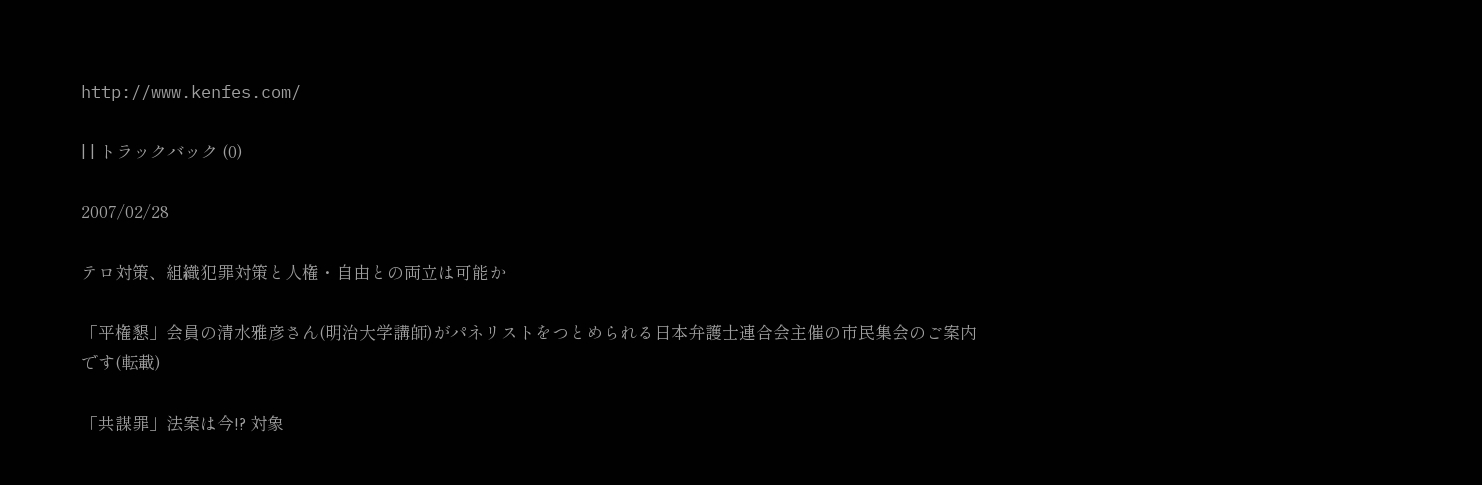http://www.kenfes.com/

| | トラックバック (0)

2007/02/28

テロ対策、組織犯罪対策と人権・自由との両立は可能か

「平権懇」会員の清水雅彦さん(明治大学講師)がパネリストをつとめられる日本弁護士連合会主催の市民集会のご案内です(転載)

「共謀罪」法案は今!? 対象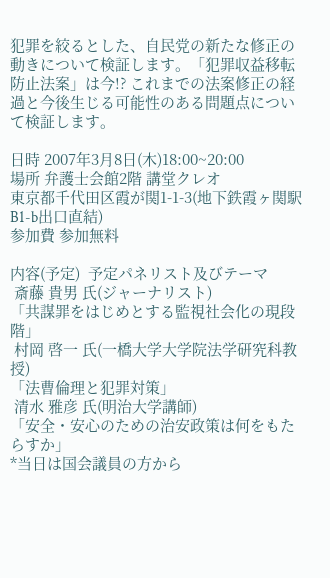犯罪を絞るとした、自民党の新たな修正の動きについて検証します。「犯罪収益移転防止法案」は今!? これまでの法案修正の経過と今後生じる可能性のある問題点について検証します。

日時 2007年3月8日(木)18:00~20:00
場所 弁護士会館2階 講堂クレオ
東京都千代田区霞が関1-1-3(地下鉄霞ヶ関駅B1-b出口直結)
参加費 参加無料

内容(予定)  予定パネリスト及びテーマ
 斎藤 貴男 氏(ジャーナリスト)
「共謀罪をはじめとする監視社会化の現段階」
 村岡 啓一 氏(一橋大学大学院法学研究科教授)
「法曹倫理と犯罪対策」
 清水 雅彦 氏(明治大学講師)
「安全・安心のための治安政策は何をもたらすか」
*当日は国会議員の方から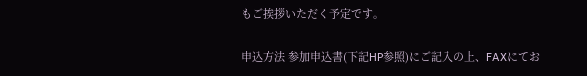もご挨拶いただく予定です。

申込方法 参加申込書(下記HP参照)にご記入の上、FAXにてお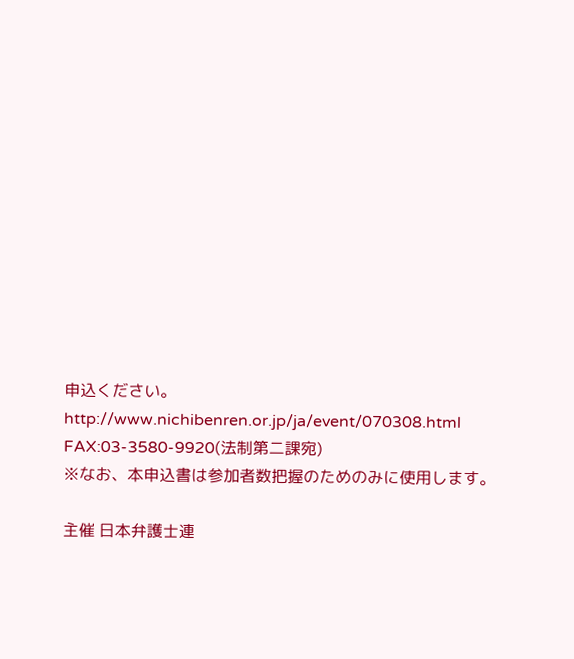申込ください。
http://www.nichibenren.or.jp/ja/event/070308.html
FAX:03-3580-9920(法制第二課宛)
※なお、本申込書は参加者数把握のためのみに使用します。

主催 日本弁護士連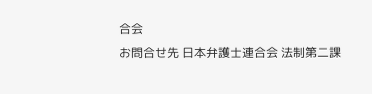合会
お問合せ先 日本弁護士連合会 法制第二課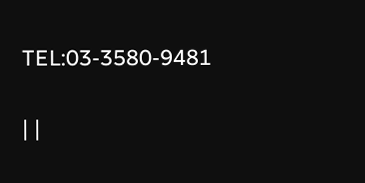TEL:03-3580-9481

| |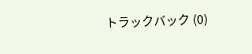トラックバック (0)